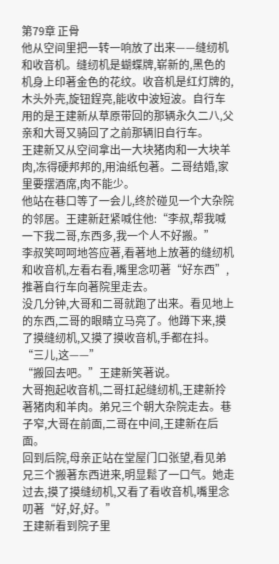第79章 正骨
他从空间里把一转一响放了出来——缝纫机和收音机。缝纫机是蝴蝶牌,崭新的,黑色的机身上印著金色的花纹。收音机是红灯牌的,木头外壳,旋钮鋥亮,能收中波短波。自行车用的是王建新从草原带回的那辆永久二八,父亲和大哥又骑回了之前那辆旧自行车。
王建新又从空间拿出一大块猪肉和一大块羊肉,冻得硬邦邦的,用油纸包著。二哥结婚,家里要摆酒席,肉不能少。
他站在巷口等了一会儿,终於碰见一个大杂院的邻居。王建新赶紧喊住他:“李叔,帮我喊一下我二哥,东西多,我一个人不好搬。”
李叔笑呵呵地答应著,看著地上放著的缝纫机和收音机,左看右看,嘴里念叨著“好东西”,推著自行车向著院里走去。
没几分钟,大哥和二哥就跑了出来。看见地上的东西,二哥的眼睛立马亮了。他蹲下来,摸了摸缝纫机,又摸了摸收音机,手都在抖。
“三儿,这——”
“搬回去吧。”王建新笑著说。
大哥抱起收音机,二哥扛起缝纫机,王建新拎著猪肉和羊肉。弟兄三个朝大杂院走去。巷子窄,大哥在前面,二哥在中间,王建新在后面。
回到后院,母亲正站在堂屋门口张望,看见弟兄三个搬著东西进来,明显鬆了一口气。她走过去,摸了摸缝纫机,又看了看收音机,嘴里念叨著“好,好,好。”
王建新看到院子里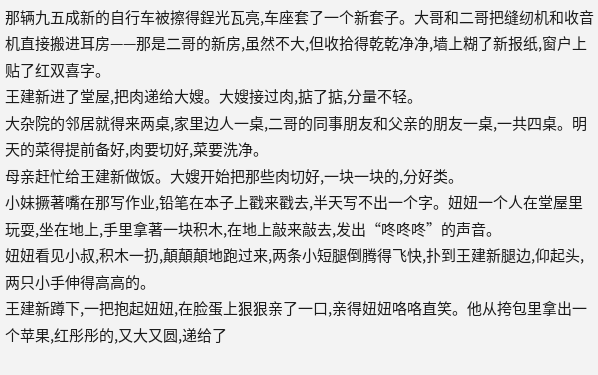那辆九五成新的自行车被擦得鋥光瓦亮,车座套了一个新套子。大哥和二哥把缝纫机和收音机直接搬进耳房——那是二哥的新房,虽然不大,但收拾得乾乾净净,墙上糊了新报纸,窗户上贴了红双喜字。
王建新进了堂屋,把肉递给大嫂。大嫂接过肉,掂了掂,分量不轻。
大杂院的邻居就得来两桌,家里边人一桌,二哥的同事朋友和父亲的朋友一桌,一共四桌。明天的菜得提前备好,肉要切好,菜要洗净。
母亲赶忙给王建新做饭。大嫂开始把那些肉切好,一块一块的,分好类。
小妹撅著嘴在那写作业,铅笔在本子上戳来戳去,半天写不出一个字。妞妞一个人在堂屋里玩耍,坐在地上,手里拿著一块积木,在地上敲来敲去,发出“咚咚咚”的声音。
妞妞看见小叔,积木一扔,顛顛顛地跑过来,两条小短腿倒腾得飞快,扑到王建新腿边,仰起头,两只小手伸得高高的。
王建新蹲下,一把抱起妞妞,在脸蛋上狠狠亲了一口,亲得妞妞咯咯直笑。他从挎包里拿出一个苹果,红彤彤的,又大又圆,递给了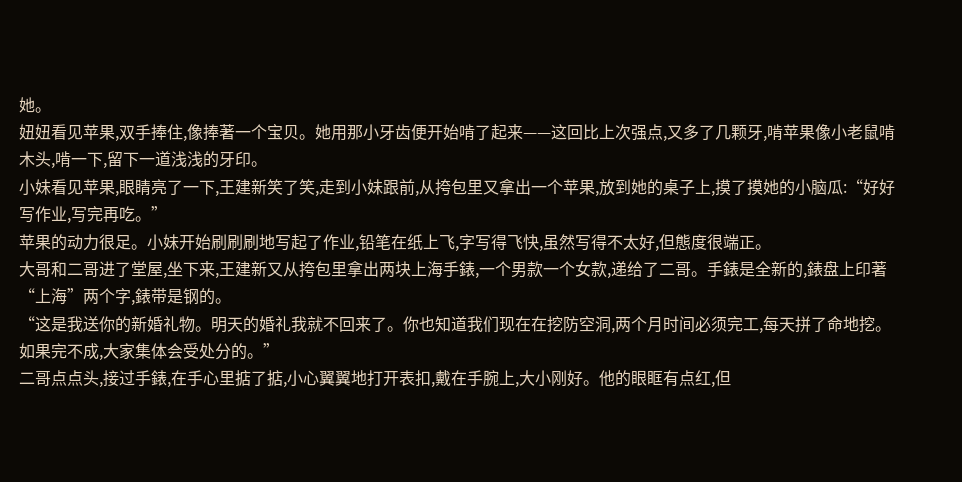她。
妞妞看见苹果,双手捧住,像捧著一个宝贝。她用那小牙齿便开始啃了起来——这回比上次强点,又多了几颗牙,啃苹果像小老鼠啃木头,啃一下,留下一道浅浅的牙印。
小妹看见苹果,眼睛亮了一下,王建新笑了笑,走到小妹跟前,从挎包里又拿出一个苹果,放到她的桌子上,摸了摸她的小脑瓜:“好好写作业,写完再吃。”
苹果的动力很足。小妹开始刷刷刷地写起了作业,铅笔在纸上飞,字写得飞快,虽然写得不太好,但態度很端正。
大哥和二哥进了堂屋,坐下来,王建新又从挎包里拿出两块上海手錶,一个男款一个女款,递给了二哥。手錶是全新的,錶盘上印著“上海”两个字,錶带是钢的。
“这是我送你的新婚礼物。明天的婚礼我就不回来了。你也知道我们现在在挖防空洞,两个月时间必须完工,每天拼了命地挖。如果完不成,大家集体会受处分的。”
二哥点点头,接过手錶,在手心里掂了掂,小心翼翼地打开表扣,戴在手腕上,大小刚好。他的眼眶有点红,但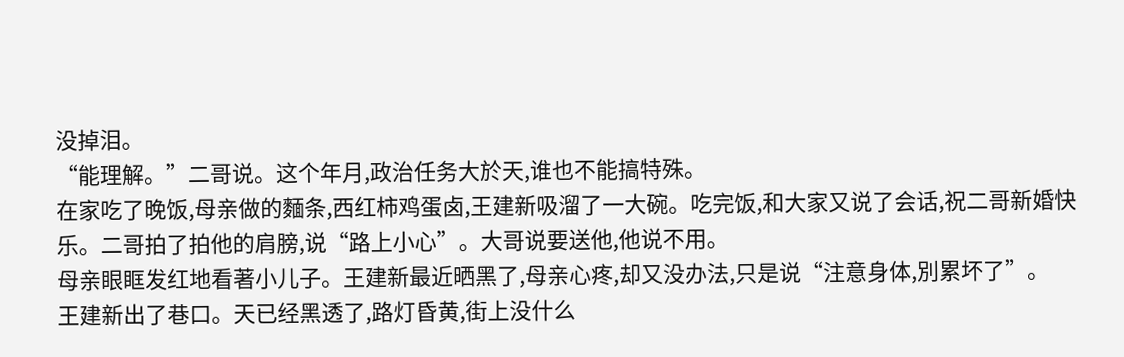没掉泪。
“能理解。”二哥说。这个年月,政治任务大於天,谁也不能搞特殊。
在家吃了晚饭,母亲做的麵条,西红柿鸡蛋卤,王建新吸溜了一大碗。吃完饭,和大家又说了会话,祝二哥新婚快乐。二哥拍了拍他的肩膀,说“路上小心”。大哥说要送他,他说不用。
母亲眼眶发红地看著小儿子。王建新最近晒黑了,母亲心疼,却又没办法,只是说“注意身体,別累坏了”。
王建新出了巷口。天已经黑透了,路灯昏黄,街上没什么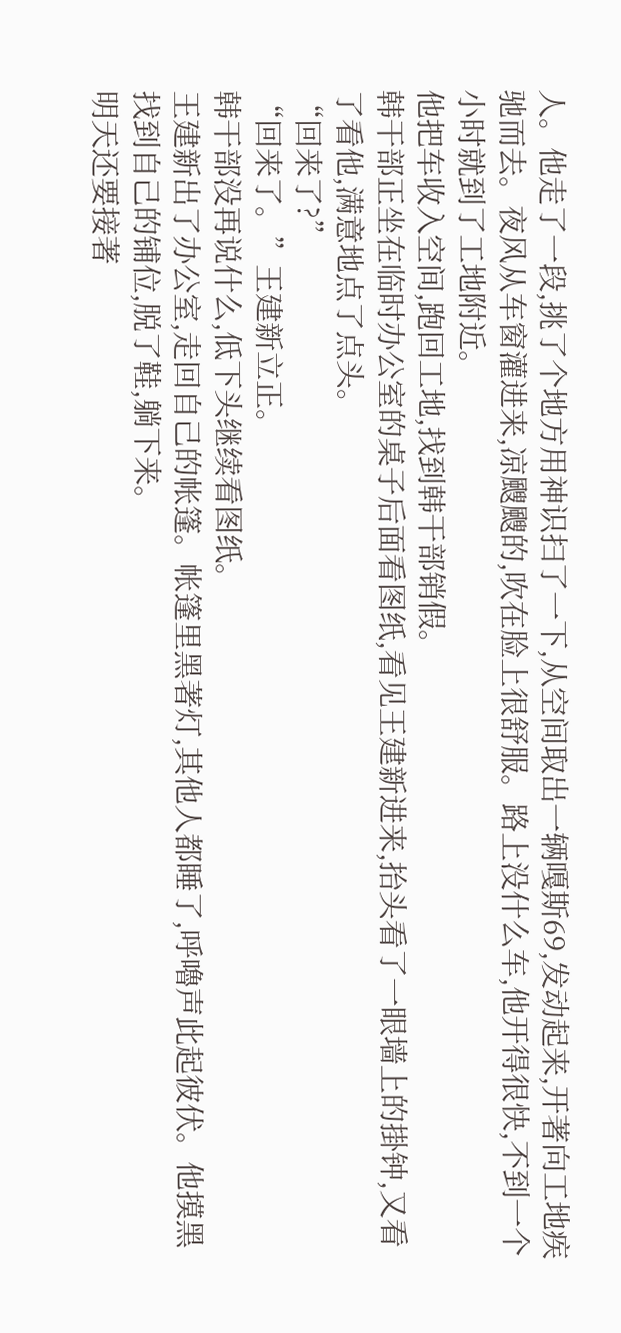人。他走了一段,挑了个地方用神识扫了一下,从空间取出一辆嘎斯69,发动起来,开著向工地疾驰而去。夜风从车窗灌进来,凉颼颼的,吹在脸上很舒服。路上没什么车,他开得很快,不到一个小时就到了工地附近。
他把车收入空间,跑回工地,找到韩干部销假。
韩干部正坐在临时办公室的桌子后面看图纸,看见王建新进来,抬头看了一眼墙上的掛钟,又看了看他,满意地点了点头。
“回来了?”
“回来了。”王建新立正。
韩干部没再说什么,低下头继续看图纸。
王建新出了办公室,走回自己的帐篷。帐篷里黑著灯,其他人都睡了,呼嚕声此起彼伏。他摸黑找到自己的铺位,脱了鞋,躺下来。
明天还要接著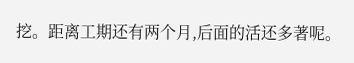挖。距离工期还有两个月,后面的活还多著呢。